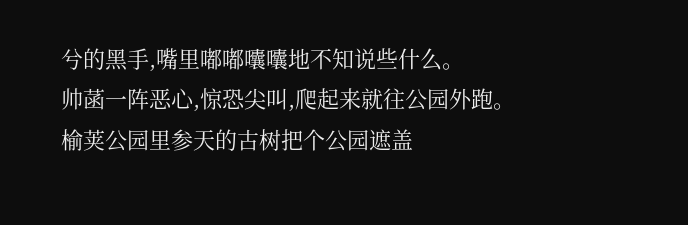兮的黑手,嘴里嘟嘟囔囔地不知说些什么。
帅菡一阵恶心,惊恐尖叫,爬起来就往公园外跑。
榆荚公园里参天的古树把个公园遮盖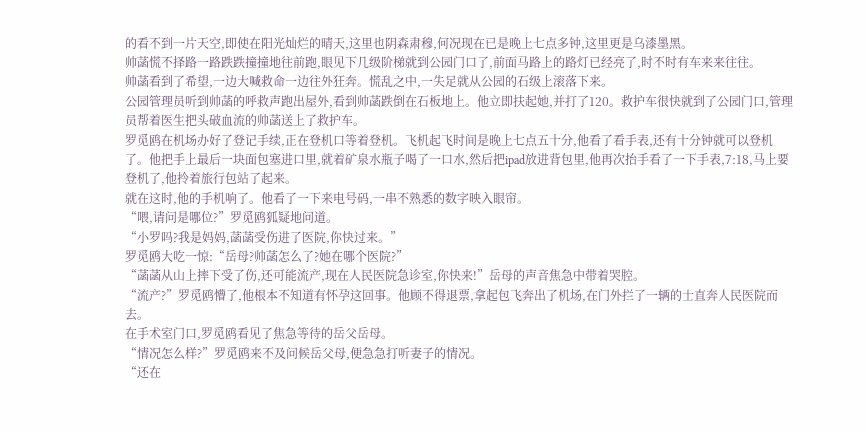的看不到一片天空,即使在阳光灿烂的晴天,这里也阴森肃穆,何况现在已是晚上七点多钟,这里更是乌漆墨黑。
帅菡慌不择路一路跌跌撞撞地往前跑,眼见下几级阶梯就到公园门口了,前面马路上的路灯已经亮了,时不时有车来来往往。
帅菡看到了希望,一边大喊救命一边往外狂奔。慌乱之中,一失足就从公园的石级上滚落下来。
公园管理员听到帅菡的呼救声跑出屋外,看到帅菡跌倒在石板地上。他立即扶起她,并打了120。救护车很快就到了公园门口,管理员帮着医生把头破血流的帅菡送上了救护车。
罗觅鸥在机场办好了登记手续,正在登机口等着登机。飞机起飞时间是晚上七点五十分,他看了看手表,还有十分钟就可以登机了。他把手上最后一块面包塞进口里,就着矿泉水瓶子喝了一口水,然后把ipad放进背包里,他再次抬手看了一下手表,7:18,马上要登机了,他拎着旅行包站了起来。
就在这时,他的手机响了。他看了一下来电号码,一串不熟悉的数字映入眼帘。
“喂,请问是哪位?”罗觅鸥狐疑地问道。
“小罗吗?我是妈妈,菡菡受伤进了医院,你快过来。”
罗觅鸥大吃一惊:“岳母?帅菡怎么了?她在哪个医院?”
“菡菡从山上摔下受了伤,还可能流产,现在人民医院急诊室,你快来!”岳母的声音焦急中带着哭腔。
“流产?”罗觅鸥懵了,他根本不知道有怀孕这回事。他顾不得退票,拿起包飞奔出了机场,在门外拦了一辆的士直奔人民医院而去。
在手术室门口,罗觅鸥看见了焦急等待的岳父岳母。
“情况怎么样?”罗觅鸥来不及问候岳父母,便急急打听妻子的情况。
“还在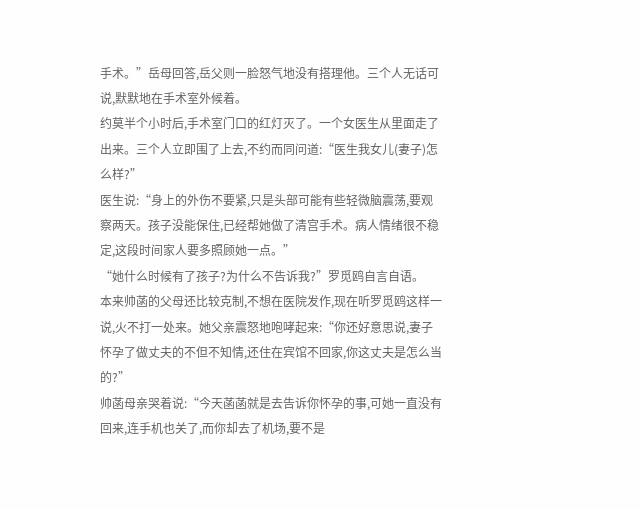手术。”岳母回答,岳父则一脸怒气地没有搭理他。三个人无话可说,默默地在手术室外候着。
约莫半个小时后,手术室门口的红灯灭了。一个女医生从里面走了出来。三个人立即围了上去,不约而同问道:“医生我女儿(妻子)怎么样?”
医生说:“身上的外伤不要紧,只是头部可能有些轻微脑震荡,要观察两天。孩子没能保住,已经帮她做了清宫手术。病人情绪很不稳定,这段时间家人要多照顾她一点。”
“她什么时候有了孩子?为什么不告诉我?”罗觅鸥自言自语。
本来帅菡的父母还比较克制,不想在医院发作,现在听罗觅鸥这样一说,火不打一处来。她父亲震怒地咆哮起来:“你还好意思说,妻子怀孕了做丈夫的不但不知情,还住在宾馆不回家,你这丈夫是怎么当的?”
帅菡母亲哭着说:“今天菡菡就是去告诉你怀孕的事,可她一直没有回来,连手机也关了,而你却去了机场,要不是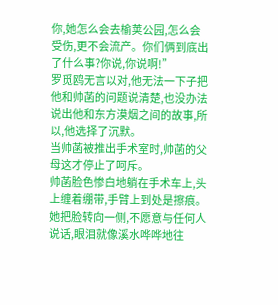你,她怎么会去榆荚公园,怎么会受伤,更不会流产。你们俩到底出了什么事?你说,你说啊!”
罗觅鸥无言以对,他无法一下子把他和帅菡的问题说清楚,也没办法说出他和东方漠烟之间的故事,所以,他选择了沉默。
当帅菡被推出手术室时,帅菡的父母这才停止了呵斥。
帅菡脸色惨白地躺在手术车上,头上缠着绷带,手臂上到处是擦痕。她把脸转向一侧,不愿意与任何人说话,眼泪就像溪水哗哗地往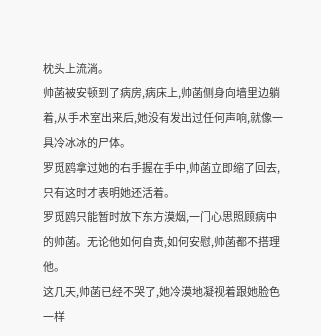枕头上流淌。
帅菡被安顿到了病房,病床上,帅菡侧身向墙里边躺着,从手术室出来后,她没有发出过任何声响,就像一具冷冰冰的尸体。
罗觅鸥拿过她的右手握在手中,帅菡立即缩了回去,只有这时才表明她还活着。
罗觅鸥只能暂时放下东方漠烟,一门心思照顾病中的帅菡。无论他如何自责,如何安慰,帅菡都不搭理他。
这几天,帅菡已经不哭了,她冷漠地凝视着跟她脸色一样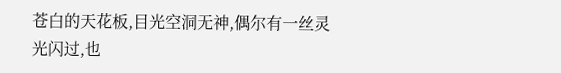苍白的天花板,目光空洞无神,偶尔有一丝灵光闪过,也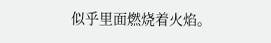似乎里面燃烧着火焰。